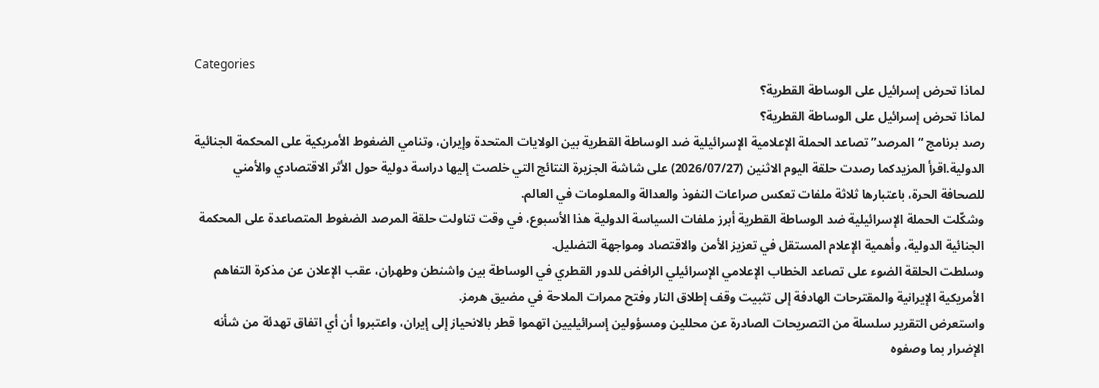Categories
لماذا تحرض إسرائيل على الوساطة القطرية؟
لماذا تحرض إسرائيل على الوساطة القطرية؟
رصد برنامج “المرصد” تصاعد الحملة الإعلامية الإسرائيلية ضد الوساطة القطرية بين الولايات المتحدة وإيران، وتنامي الضغوط الأمريكية على المحكمة الجنائية الدولية.اقرأ المزيدكما رصدت حلقة اليوم الاثنين (2026/07/27) على شاشة الجزيرة النتائج التي خلصت إليها دراسة دولية حول الأثر الاقتصادي والأمني للصحافة الحرة، باعتبارها ثلاثة ملفات تعكس صراعات النفوذ والعدالة والمعلومات في العالم.
وشكّلت الحملة الإسرائيلية ضد الوساطة القطرية أبرز ملفات السياسة الدولية هذا الأسبوع، في وقت تناولت حلقة المرصد الضغوط المتصاعدة على المحكمة الجنائية الدولية، وأهمية الإعلام المستقل في تعزيز الأمن والاقتصاد ومواجهة التضليل.
وسلطت الحلقة الضوء على تصاعد الخطاب الإعلامي الإسرائيلي الرافض للدور القطري في الوساطة بين واشنطن وطهران، عقب الإعلان عن مذكرة التفاهم الأمريكية الإيرانية والمقترحات الهادفة إلى تثبيت وقف إطلاق النار وفتح ممرات الملاحة في مضيق هرمز.
واستعرض التقرير سلسلة من التصريحات الصادرة عن محللين ومسؤولين إسرائيليين اتهموا قطر بالانحياز إلى إيران، واعتبروا أن أي اتفاق تهدئة من شأنه الإضرار بما وصفوه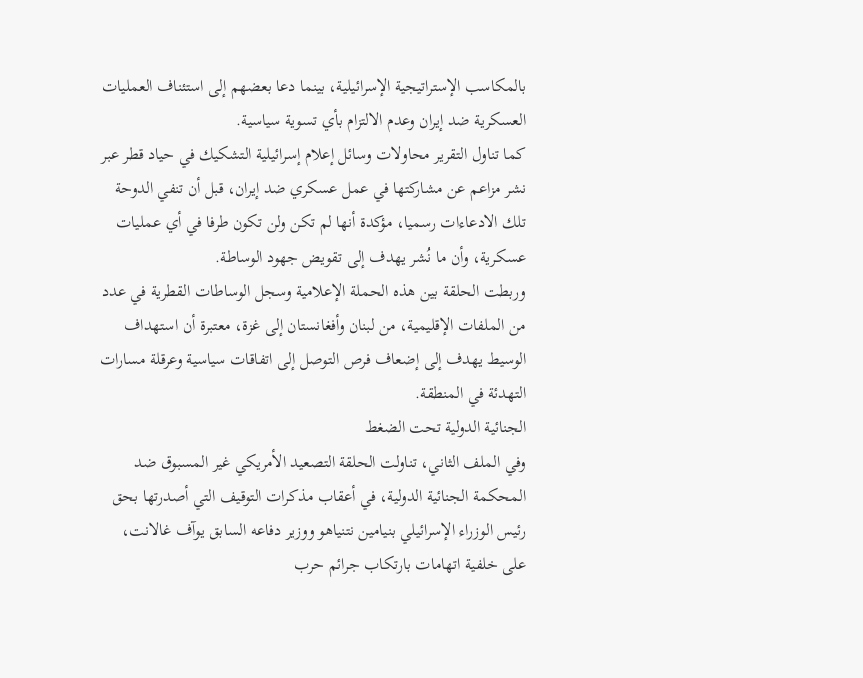بالمكاسب الإستراتيجية الإسرائيلية، بينما دعا بعضهم إلى استئناف العمليات العسكرية ضد إيران وعدم الالتزام بأي تسوية سياسية.
كما تناول التقرير محاولات وسائل إعلام إسرائيلية التشكيك في حياد قطر عبر نشر مزاعم عن مشاركتها في عمل عسكري ضد إيران، قبل أن تنفي الدوحة تلك الادعاءات رسميا، مؤكدة أنها لم تكن ولن تكون طرفا في أي عمليات عسكرية، وأن ما نُشر يهدف إلى تقويض جهود الوساطة.
وربطت الحلقة بين هذه الحملة الإعلامية وسجل الوساطات القطرية في عدد من الملفات الإقليمية، من لبنان وأفغانستان إلى غزة، معتبرة أن استهداف الوسيط يهدف إلى إضعاف فرص التوصل إلى اتفاقات سياسية وعرقلة مسارات التهدئة في المنطقة.
الجنائية الدولية تحت الضغط
وفي الملف الثاني، تناولت الحلقة التصعيد الأمريكي غير المسبوق ضد المحكمة الجنائية الدولية، في أعقاب مذكرات التوقيف التي أصدرتها بحق رئيس الوزراء الإسرائيلي بنيامين نتنياهو ووزير دفاعه السابق يوآف غالانت، على خلفية اتهامات بارتكاب جرائم حرب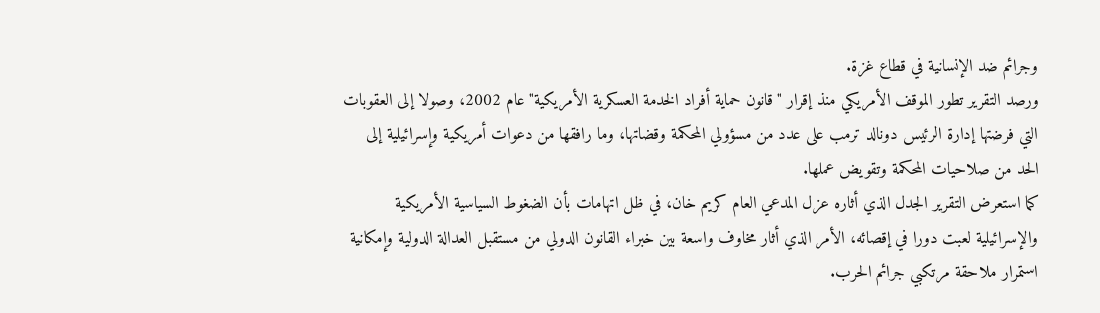وجرائم ضد الإنسانية في قطاع غزة.
ورصد التقرير تطور الموقف الأمريكي منذ إقرار "قانون حماية أفراد الخدمة العسكرية الأمريكية" عام 2002، وصولا إلى العقوبات التي فرضتها إدارة الرئيس دونالد ترمب على عدد من مسؤولي المحكمة وقضاتها، وما رافقها من دعوات أمريكية وإسرائيلية إلى الحد من صلاحيات المحكمة وتقويض عملها.
كما استعرض التقرير الجدل الذي أثاره عزل المدعي العام كريم خان، في ظل اتهامات بأن الضغوط السياسية الأمريكية والإسرائيلية لعبت دورا في إقصائه، الأمر الذي أثار مخاوف واسعة بين خبراء القانون الدولي من مستقبل العدالة الدولية وإمكانية استمرار ملاحقة مرتكبي جرائم الحرب.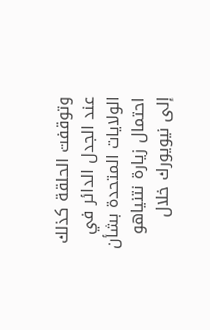وتوقفت الحلقة كذلك عند الجدل الدائر في الولايات المتحدة بشأن احتمال زيارة نتنياهو إلى نيويورك خلال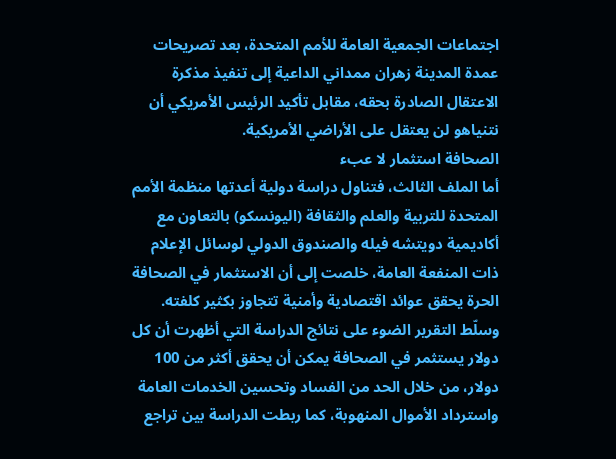اجتماعات الجمعية العامة للأمم المتحدة، بعد تصريحات عمدة المدينة زهران ممداني الداعية إلى تنفيذ مذكرة الاعتقال الصادرة بحقه، مقابل تأكيد الرئيس الأمريكي أن نتنياهو لن يعتقل على الأراضي الأمريكية.
الصحافة استثمار لا عبء
أما الملف الثالث، فتناول دراسة دولية أعدتها منظمة الأمم المتحدة للتربية والعلم والثقافة (اليونسكو) بالتعاون مع أكاديمية دويتشه فيله والصندوق الدولي لوسائل الإعلام ذات المنفعة العامة، خلصت إلى أن الاستثمار في الصحافة الحرة يحقق عوائد اقتصادية وأمنية تتجاوز بكثير كلفته.
وسلّط التقرير الضوء على نتائج الدراسة التي أظهرت أن كل دولار يستثمر في الصحافة يمكن أن يحقق أكثر من 100 دولار، من خلال الحد من الفساد وتحسين الخدمات العامة واسترداد الأموال المنهوبة، كما ربطت الدراسة بين تراجع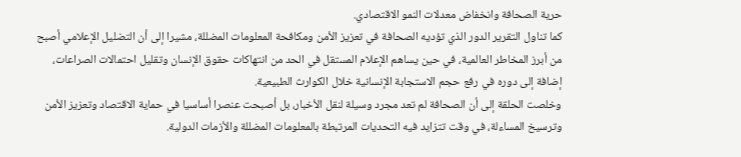حرية الصحافة وانخفاض معدلات النمو الاقتصادي.
كما تناول التقرير الدور الذي تؤديه الصحافة في تعزيز الأمن ومكافحة المعلومات المضللة، مشيرا إلى أن التضليل الإعلامي أصبح من أبرز المخاطر العالمية، في حين يساهم الإعلام المستقل في الحد من انتهاكات حقوق الإنسان وتقليل احتمالات الصراعات، إضافة إلى دوره في رفع حجم الاستجابة الإنسانية خلال الكوارث الطبيعية.
وخلصت الحلقة إلى أن الصحافة لم تعد مجرد وسيلة لنقل الأخبار، بل أصبحت عنصرا أساسيا في حماية الاقتصاد وتعزيز الأمن وترسيخ المساءلة، في وقت تتزايد فيه التحديات المرتبطة بالمعلومات المضللة والأزمات الدولية.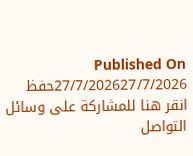Published On 27/7/202627/7/2026حفظ
انقر هنا للمشاركة على وسائل التواصل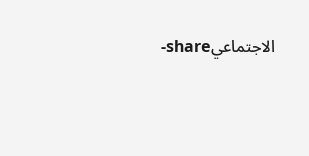الاجتماعيshare-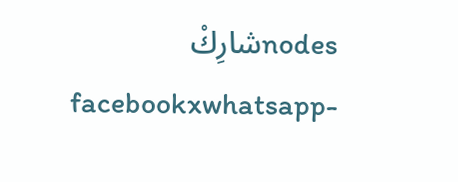nodesشارِكْ
facebookxwhatsapp-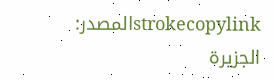strokecopylinkالمصدر: الجزيرة